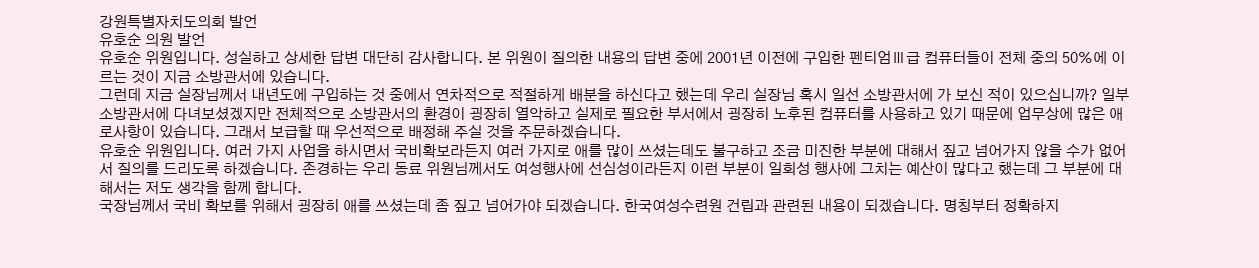강원특별자치도의회 발언
유호순 의원 발언
유호순 위원입니다. 성실하고 상세한 답변 대단히 감사합니다. 본 위원이 질의한 내용의 답변 중에 2001년 이전에 구입한 펜티엄Ⅲ급 컴퓨터들이 전체 중의 50%에 이르는 것이 지금 소방관서에 있습니다.
그런데 지금 실장님께서 내년도에 구입하는 것 중에서 연차적으로 적절하게 배분을 하신다고 했는데 우리 실장님 혹시 일선 소방관서에 가 보신 적이 있으십니까? 일부 소방관서에 다녀보셨겠지만 전체적으로 소방관서의 환경이 굉장히 열악하고 실제로 필요한 부서에서 굉장히 노후된 컴퓨터를 사용하고 있기 때문에 업무상에 많은 애로사항이 있습니다. 그래서 보급할 때 우선적으로 배정해 주실 것을 주문하겠습니다.
유호순 위원입니다. 여러 가지 사업을 하시면서 국비확보라든지 여러 가지로 애를 많이 쓰셨는데도 불구하고 조금 미진한 부분에 대해서 짚고 넘어가지 않을 수가 없어서 질의를 드리도록 하겠습니다. 존경하는 우리 동료 위원님께서도 여성행사에 선심성이라든지 이런 부분이 일회성 행사에 그치는 예산이 많다고 했는데 그 부분에 대해서는 저도 생각을 함께 합니다.
국장님께서 국비 확보를 위해서 굉장히 애를 쓰셨는데 좀 짚고 넘어가야 되겠습니다. 한국여성수련원 건립과 관련된 내용이 되겠습니다. 명칭부터 정확하지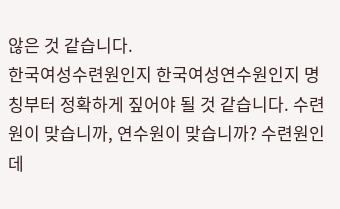않은 것 같습니다.
한국여성수련원인지 한국여성연수원인지 명칭부터 정확하게 짚어야 될 것 같습니다. 수련원이 맞습니까, 연수원이 맞습니까? 수련원인데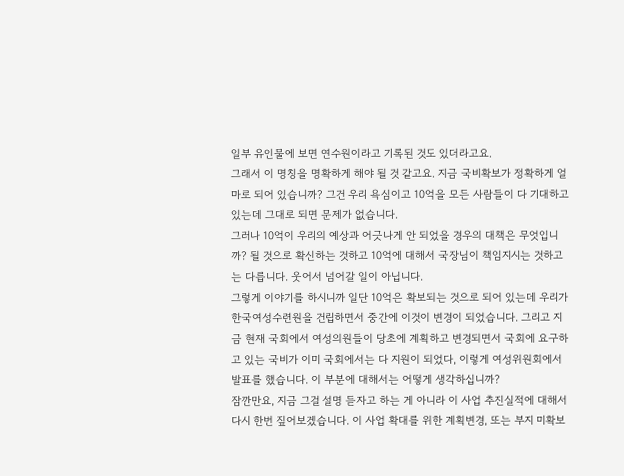일부 유인물에 보면 연수원이라고 기록된 것도 있더라고요.
그래서 이 명칭을 명확하게 해야 될 것 같고요. 지금 국비확보가 정확하게 얼마로 되어 있습니까? 그건 우리 욕심이고 10억을 모든 사람들이 다 기대하고 있는데 그대로 되면 문제가 없습니다.
그러나 10억이 우리의 예상과 어긋나게 안 되었을 경우의 대책은 무엇입니까? 될 것으로 확신하는 것하고 10억에 대해서 국장님이 책임지시는 것하고는 다릅니다. 웃어서 넘어갈 일이 아닙니다.
그렇게 이야기를 하시니까 일단 10억은 확보되는 것으로 되어 있는데 우리가 한국여성수련원을 건립하면서 중간에 이것이 변경이 되었습니다. 그리고 지금 현재 국회에서 여성의원들이 당초에 계획하고 변경되면서 국회에 요구하고 있는 국비가 이미 국회에서는 다 지원이 되었다, 이렇게 여성위원회에서 발표를 했습니다. 이 부분에 대해서는 어떻게 생각하십니까?
잠깐만요, 지금 그걸 설명 듣자고 하는 게 아니라 이 사업 추진실적에 대해서 다시 한번 짚어보겠습니다. 이 사업 확대를 위한 계획변경, 또는 부지 미확보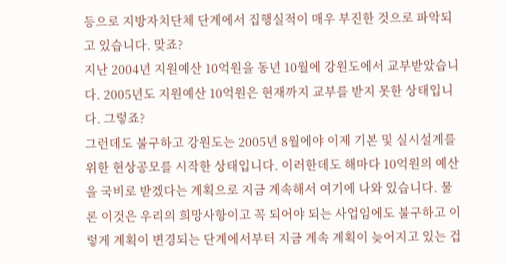등으로 지방자치단체 단계에서 집행실적이 매우 부진한 것으로 파악되고 있습니다. 맞죠?
지난 2004년 지원예산 10억원을 동년 10월에 강원도에서 교부받았습니다. 2005년도 지원예산 10억원은 현재까지 교부를 받지 못한 상태입니다. 그렇죠?
그런데도 불구하고 강원도는 2005년 8월에야 이제 기본 및 실시설계를 위한 현상공모를 시작한 상태입니다. 이러한데도 해마다 10억원의 예산을 국비로 받겠다는 계획으로 지금 계속해서 여기에 나와 있습니다. 물론 이것은 우리의 희망사항이고 꼭 되어야 되는 사업임에도 불구하고 이렇게 계획이 변경되는 단계에서부터 지금 계속 계획이 늦어지고 있는 겁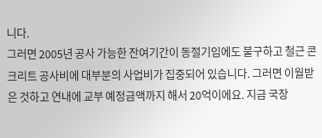니다.
그러면 2005년 공사 가능한 잔여기간이 동절기임에도 불구하고 철근 콘크리트 공사비에 대부분의 사업비가 집중되어 있습니다. 그러면 이월받은 것하고 연내에 교부 예정금액까지 해서 20억이에요. 지금 국장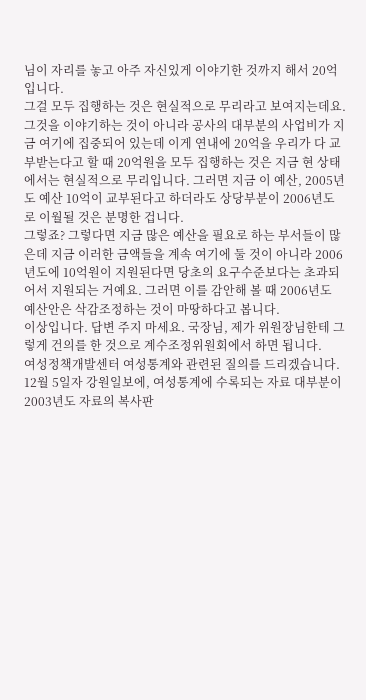님이 자리를 놓고 아주 자신있게 이야기한 것까지 해서 20억입니다.
그걸 모두 집행하는 것은 현실적으로 무리라고 보여지는데요. 그것을 이야기하는 것이 아니라 공사의 대부분의 사업비가 지금 여기에 집중되어 있는데 이게 연내에 20억을 우리가 다 교부받는다고 할 때 20억원을 모두 집행하는 것은 지금 현 상태에서는 현실적으로 무리입니다. 그러면 지금 이 예산, 2005년도 예산 10억이 교부된다고 하더라도 상당부분이 2006년도로 이월될 것은 분명한 겁니다.
그렇죠? 그렇다면 지금 많은 예산을 필요로 하는 부서들이 많은데 지금 이러한 금액들을 계속 여기에 둘 것이 아니라 2006년도에 10억원이 지원된다면 당초의 요구수준보다는 초과되어서 지원되는 거예요. 그러면 이를 감안해 볼 때 2006년도 예산안은 삭감조정하는 것이 마땅하다고 봅니다.
이상입니다. 답변 주지 마세요. 국장님, 제가 위원장님한테 그렇게 건의를 한 것으로 계수조정위원회에서 하면 됩니다.
여성정책개발센터 여성통계와 관련된 질의를 드리겠습니다. 12월 5일자 강원일보에, 여성통계에 수록되는 자료 대부분이 2003년도 자료의 복사판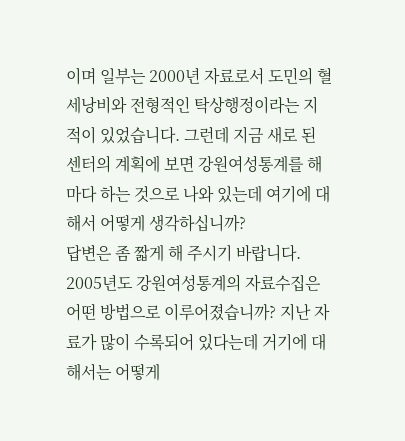이며 일부는 2000년 자료로서 도민의 혈세낭비와 전형적인 탁상행정이라는 지적이 있었습니다. 그런데 지금 새로 된 센터의 계획에 보면 강원여성통계를 해마다 하는 것으로 나와 있는데 여기에 대해서 어떻게 생각하십니까?
답변은 좀 짧게 해 주시기 바랍니다. 2005년도 강원여성통계의 자료수집은 어떤 방법으로 이루어졌습니까? 지난 자료가 많이 수록되어 있다는데 거기에 대해서는 어떻게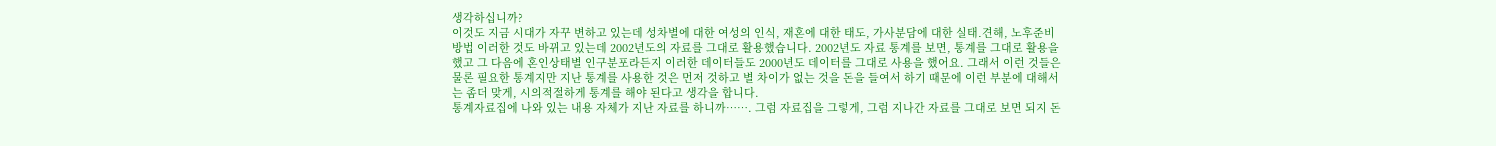생각하십니까?
이것도 지금 시대가 자꾸 변하고 있는데 성차별에 대한 여성의 인식, 재혼에 대한 태도, 가사분담에 대한 실태․견해, 노후준비방법 이러한 것도 바뀌고 있는데 2002년도의 자료를 그대로 활용했습니다. 2002년도 자료 통계를 보면, 통계를 그대로 활용을 했고 그 다음에 혼인상태별 인구분포라든지 이러한 데이터들도 2000년도 데이터를 그대로 사용을 했어요. 그래서 이런 것들은 물론 필요한 통계지만 지난 통계를 사용한 것은 먼저 것하고 별 차이가 없는 것을 돈을 들여서 하기 때문에 이런 부분에 대해서는 좀더 맞게, 시의적절하게 통계를 해야 된다고 생각을 합니다.
통계자료집에 나와 있는 내용 자체가 지난 자료를 하니까……. 그럼 자료집을 그렇게, 그럼 지나간 자료를 그대로 보면 되지 돈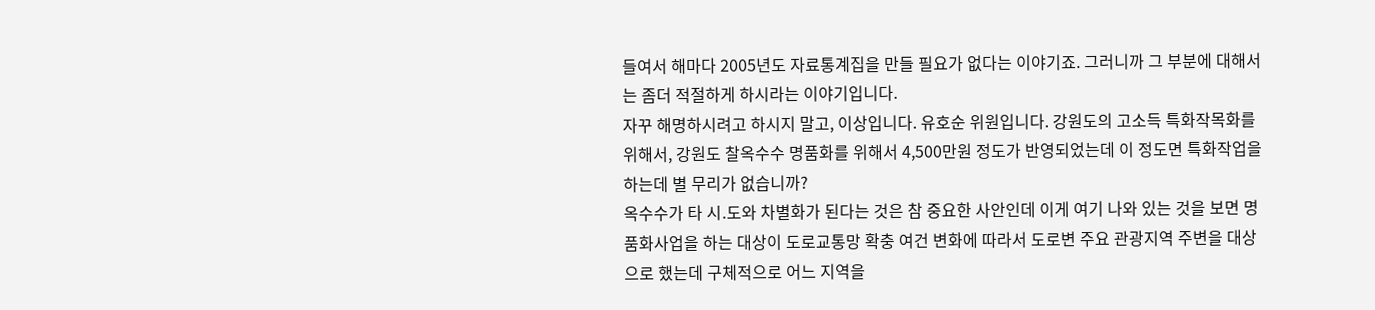들여서 해마다 2005년도 자료통계집을 만들 필요가 없다는 이야기죠. 그러니까 그 부분에 대해서는 좀더 적절하게 하시라는 이야기입니다.
자꾸 해명하시려고 하시지 말고, 이상입니다. 유호순 위원입니다. 강원도의 고소득 특화작목화를 위해서, 강원도 찰옥수수 명품화를 위해서 4,500만원 정도가 반영되었는데 이 정도면 특화작업을 하는데 별 무리가 없습니까?
옥수수가 타 시․도와 차별화가 된다는 것은 참 중요한 사안인데 이게 여기 나와 있는 것을 보면 명품화사업을 하는 대상이 도로교통망 확충 여건 변화에 따라서 도로변 주요 관광지역 주변을 대상으로 했는데 구체적으로 어느 지역을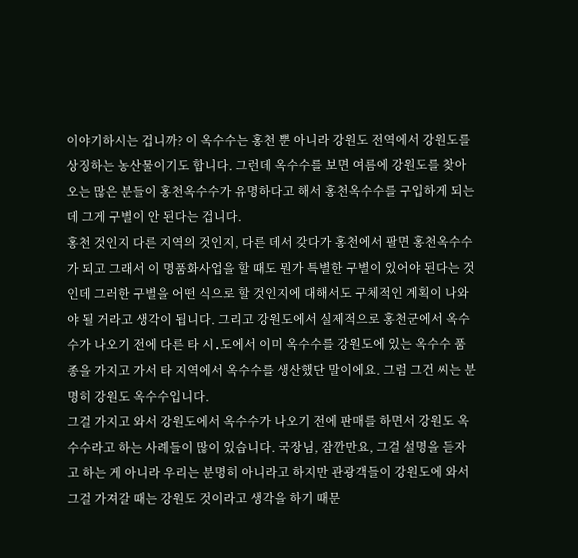이야기하시는 겁니까? 이 옥수수는 홍천 뿐 아니라 강원도 전역에서 강원도를 상징하는 농산물이기도 합니다. 그런데 옥수수를 보면 여름에 강원도를 찾아오는 많은 분들이 홍천옥수수가 유명하다고 해서 홍천옥수수를 구입하게 되는데 그게 구별이 안 된다는 겁니다.
홍천 것인지 다른 지역의 것인지, 다른 데서 갖다가 홍천에서 팔면 홍천옥수수가 되고 그래서 이 명품화사업을 할 때도 뭔가 특별한 구별이 있어야 된다는 것인데 그러한 구별을 어떤 식으로 할 것인지에 대해서도 구체적인 계획이 나와야 될 거라고 생각이 됩니다. 그리고 강원도에서 실제적으로 홍천군에서 옥수수가 나오기 전에 다른 타 시․도에서 이미 옥수수를 강원도에 있는 옥수수 품종을 가지고 가서 타 지역에서 옥수수를 생산했단 말이에요. 그럼 그건 씨는 분명히 강원도 옥수수입니다.
그걸 가지고 와서 강원도에서 옥수수가 나오기 전에 판매를 하면서 강원도 옥수수라고 하는 사례들이 많이 있습니다. 국장님, 잠깐만요, 그걸 설명을 듣자고 하는 게 아니라 우리는 분명히 아니라고 하지만 관광객들이 강원도에 와서 그걸 가져갈 때는 강원도 것이라고 생각을 하기 때문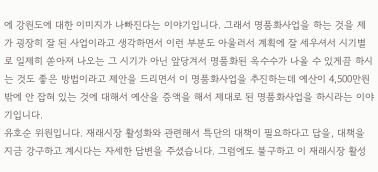에 강원도에 대한 이미지가 나빠진다는 이야기입니다. 그래서 명품화사업을 하는 것을 제가 굉장히 잘 된 사업이라고 생각하면서 이런 부분도 아울러서 계획에 잘 세우셔서 시기별로 일제히 쏟아져 나오는 그 시기가 아닌 앞당겨서 명품화된 옥수수가 나올 수 있게끔 하시는 것도 좋은 방법이라고 제안을 드리면서 이 명품화사업을 추진하는데 예산이 4,500만원밖에 안 잡혀 있는 것에 대해서 예산을 증액을 해서 제대로 된 명품화사업을 하시라는 이야기입니다.
유호순 위원입니다. 재래시장 활성화와 관련해서 특단의 대책이 필요하다고 답을, 대책을 지금 강구하고 계시다는 자세한 답변을 주셨습니다. 그럼에도 불구하고 이 재래시장 활성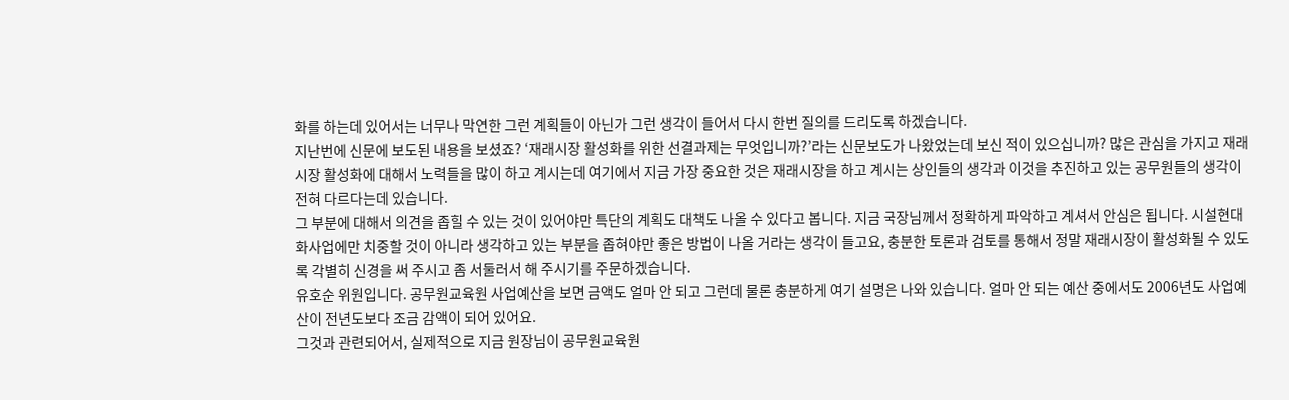화를 하는데 있어서는 너무나 막연한 그런 계획들이 아닌가 그런 생각이 들어서 다시 한번 질의를 드리도록 하겠습니다.
지난번에 신문에 보도된 내용을 보셨죠? ‘재래시장 활성화를 위한 선결과제는 무엇입니까?’라는 신문보도가 나왔었는데 보신 적이 있으십니까? 많은 관심을 가지고 재래시장 활성화에 대해서 노력들을 많이 하고 계시는데 여기에서 지금 가장 중요한 것은 재래시장을 하고 계시는 상인들의 생각과 이것을 추진하고 있는 공무원들의 생각이 전혀 다르다는데 있습니다.
그 부분에 대해서 의견을 좁힐 수 있는 것이 있어야만 특단의 계획도 대책도 나올 수 있다고 봅니다. 지금 국장님께서 정확하게 파악하고 계셔서 안심은 됩니다. 시설현대화사업에만 치중할 것이 아니라 생각하고 있는 부분을 좁혀야만 좋은 방법이 나올 거라는 생각이 들고요, 충분한 토론과 검토를 통해서 정말 재래시장이 활성화될 수 있도록 각별히 신경을 써 주시고 좀 서둘러서 해 주시기를 주문하겠습니다.
유호순 위원입니다. 공무원교육원 사업예산을 보면 금액도 얼마 안 되고 그런데 물론 충분하게 여기 설명은 나와 있습니다. 얼마 안 되는 예산 중에서도 2006년도 사업예산이 전년도보다 조금 감액이 되어 있어요.
그것과 관련되어서, 실제적으로 지금 원장님이 공무원교육원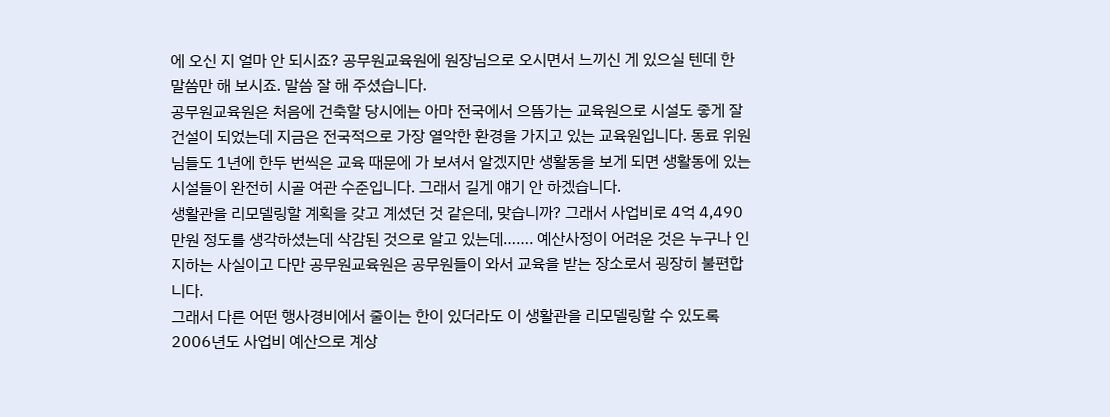에 오신 지 얼마 안 되시죠? 공무원교육원에 원장님으로 오시면서 느끼신 게 있으실 텐데 한 말씀만 해 보시죠. 말씀 잘 해 주셨습니다.
공무원교육원은 처음에 건축할 당시에는 아마 전국에서 으뜸가는 교육원으로 시설도 좋게 잘 건설이 되었는데 지금은 전국적으로 가장 열악한 환경을 가지고 있는 교육원입니다. 동료 위원님들도 1년에 한두 번씩은 교육 때문에 가 보셔서 알겠지만 생활동을 보게 되면 생활동에 있는 시설들이 완전히 시골 여관 수준입니다. 그래서 길게 얘기 안 하겠습니다.
생활관을 리모델링할 계획을 갖고 계셨던 것 같은데, 맞습니까? 그래서 사업비로 4억 4,490만원 정도를 생각하셨는데 삭감된 것으로 알고 있는데……. 예산사정이 어려운 것은 누구나 인지하는 사실이고 다만 공무원교육원은 공무원들이 와서 교육을 받는 장소로서 굉장히 불편합니다.
그래서 다른 어떤 행사경비에서 줄이는 한이 있더라도 이 생활관을 리모델링할 수 있도록 2006년도 사업비 예산으로 계상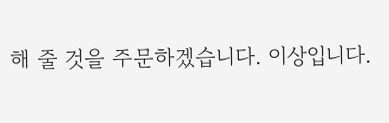해 줄 것을 주문하겠습니다. 이상입니다.